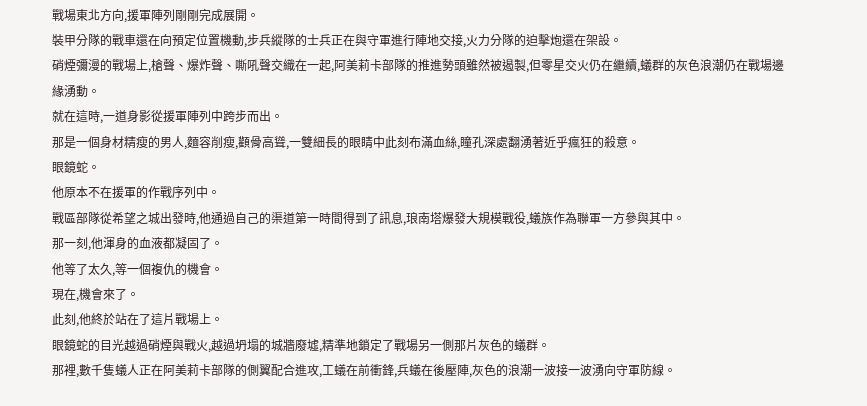戰場東北方向,援軍陣列剛剛完成展開。
裝甲分隊的戰車還在向預定位置機動,步兵縱隊的士兵正在與守軍進行陣地交接,火力分隊的迫擊炮還在架設。
硝煙彌漫的戰場上,槍聲、爆炸聲、嘶吼聲交織在一起,阿美莉卡部隊的推進勢頭雖然被遏製,但零星交火仍在繼續,蟻群的灰色浪潮仍在戰場邊緣湧動。
就在這時,一道身影從援軍陣列中跨步而出。
那是一個身材精瘦的男人,麵容削瘦,顴骨高聳,一雙細長的眼睛中此刻布滿血絲,瞳孔深處翻湧著近乎瘋狂的殺意。
眼鏡蛇。
他原本不在援軍的作戰序列中。
戰區部隊從希望之城出發時,他通過自己的渠道第一時間得到了訊息,琅南塔爆發大規模戰役,蟻族作為聯軍一方參與其中。
那一刻,他渾身的血液都凝固了。
他等了太久,等一個複仇的機會。
現在,機會來了。
此刻,他終於站在了這片戰場上。
眼鏡蛇的目光越過硝煙與戰火,越過坍塌的城牆廢墟,精準地鎖定了戰場另一側那片灰色的蟻群。
那裡,數千隻蟻人正在阿美莉卡部隊的側翼配合進攻,工蟻在前衝鋒,兵蟻在後壓陣,灰色的浪潮一波接一波湧向守軍防線。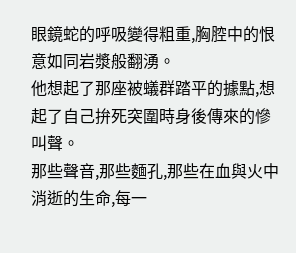眼鏡蛇的呼吸變得粗重,胸腔中的恨意如同岩漿般翻湧。
他想起了那座被蟻群踏平的據點,想起了自己拚死突圍時身後傳來的慘叫聲。
那些聲音,那些麵孔,那些在血與火中消逝的生命,每一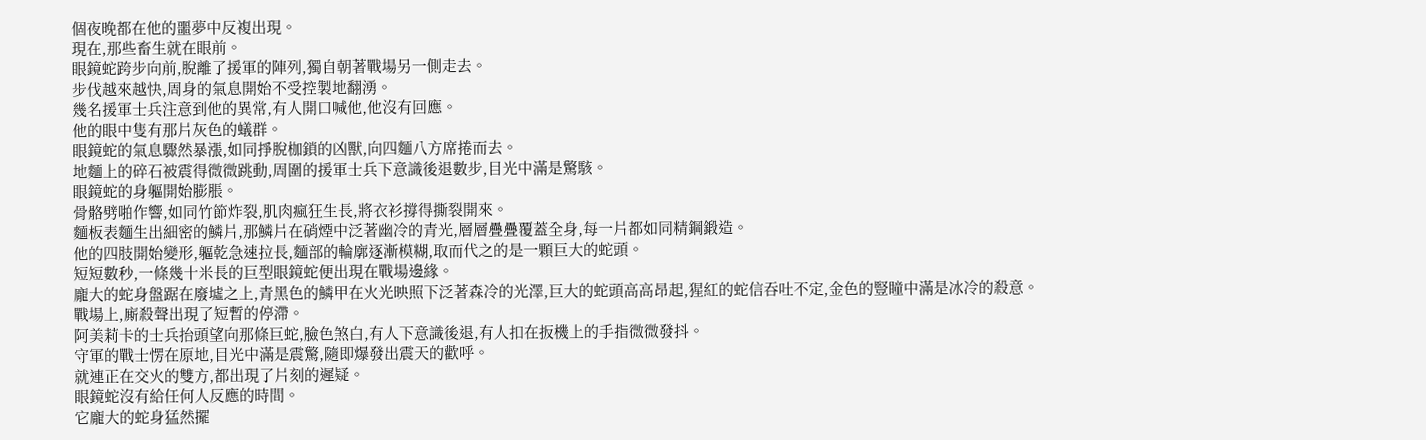個夜晚都在他的噩夢中反複出現。
現在,那些畜生就在眼前。
眼鏡蛇跨步向前,脫離了援軍的陣列,獨自朝著戰場另一側走去。
步伐越來越快,周身的氣息開始不受控製地翻湧。
幾名援軍士兵注意到他的異常,有人開口喊他,他沒有回應。
他的眼中隻有那片灰色的蟻群。
眼鏡蛇的氣息驟然暴漲,如同掙脫枷鎖的凶獸,向四麵八方席捲而去。
地麵上的碎石被震得微微跳動,周圍的援軍士兵下意識後退數步,目光中滿是驚駭。
眼鏡蛇的身軀開始膨脹。
骨骼劈啪作響,如同竹節炸裂,肌肉瘋狂生長,將衣衫撐得撕裂開來。
麵板表麵生出細密的鱗片,那鱗片在硝煙中泛著幽冷的青光,層層疊疊覆蓋全身,每一片都如同精鋼鍛造。
他的四肢開始變形,軀乾急速拉長,麵部的輪廓逐漸模糊,取而代之的是一顆巨大的蛇頭。
短短數秒,一條幾十米長的巨型眼鏡蛇便出現在戰場邊緣。
龐大的蛇身盤踞在廢墟之上,青黑色的鱗甲在火光映照下泛著森冷的光澤,巨大的蛇頭高高昂起,猩紅的蛇信吞吐不定,金色的豎瞳中滿是冰冷的殺意。
戰場上,廝殺聲出現了短暫的停滯。
阿美莉卡的士兵抬頭望向那條巨蛇,臉色煞白,有人下意識後退,有人扣在扳機上的手指微微發抖。
守軍的戰士愣在原地,目光中滿是震驚,隨即爆發出震天的歡呼。
就連正在交火的雙方,都出現了片刻的遲疑。
眼鏡蛇沒有給任何人反應的時間。
它龐大的蛇身猛然擺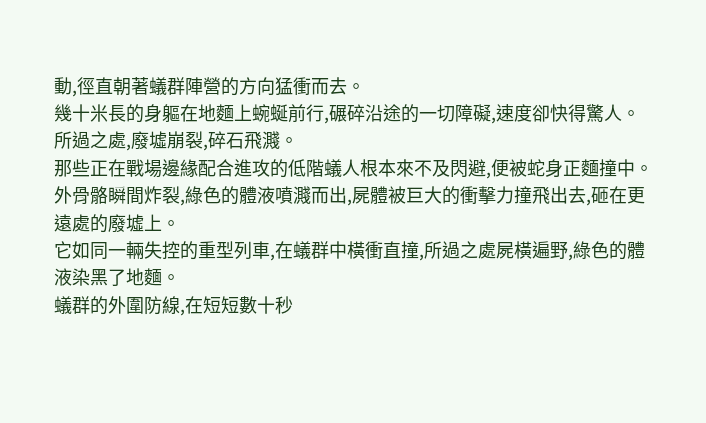動,徑直朝著蟻群陣營的方向猛衝而去。
幾十米長的身軀在地麵上蜿蜒前行,碾碎沿途的一切障礙,速度卻快得驚人。
所過之處,廢墟崩裂,碎石飛濺。
那些正在戰場邊緣配合進攻的低階蟻人根本來不及閃避,便被蛇身正麵撞中。
外骨骼瞬間炸裂,綠色的體液噴濺而出,屍體被巨大的衝擊力撞飛出去,砸在更遠處的廢墟上。
它如同一輛失控的重型列車,在蟻群中橫衝直撞,所過之處屍橫遍野,綠色的體液染黑了地麵。
蟻群的外圍防線,在短短數十秒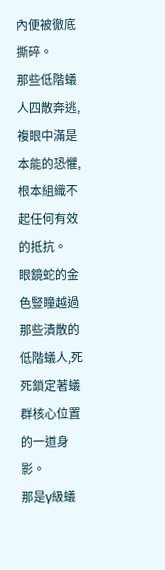內便被徹底撕碎。
那些低階蟻人四散奔逃,複眼中滿是本能的恐懼,根本組織不起任何有效的抵抗。
眼鏡蛇的金色豎瞳越過那些潰散的低階蟻人,死死鎖定著蟻群核心位置的一道身影。
那是γ級蟻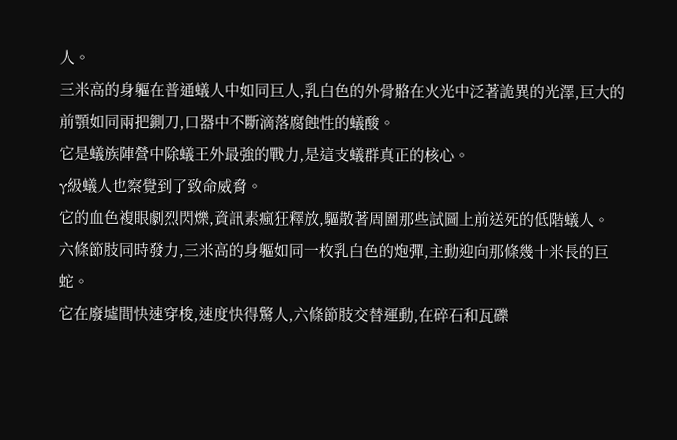人。
三米高的身軀在普通蟻人中如同巨人,乳白色的外骨骼在火光中泛著詭異的光澤,巨大的前顎如同兩把鍘刀,口器中不斷滴落腐蝕性的蟻酸。
它是蟻族陣營中除蟻王外最強的戰力,是這支蟻群真正的核心。
γ級蟻人也察覺到了致命威脅。
它的血色複眼劇烈閃爍,資訊素瘋狂釋放,驅散著周圍那些試圖上前送死的低階蟻人。
六條節肢同時發力,三米高的身軀如同一枚乳白色的炮彈,主動迎向那條幾十米長的巨蛇。
它在廢墟間快速穿梭,速度快得驚人,六條節肢交替運動,在碎石和瓦礫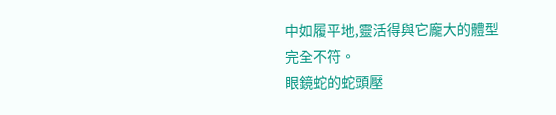中如履平地,靈活得與它龐大的體型完全不符。
眼鏡蛇的蛇頭壓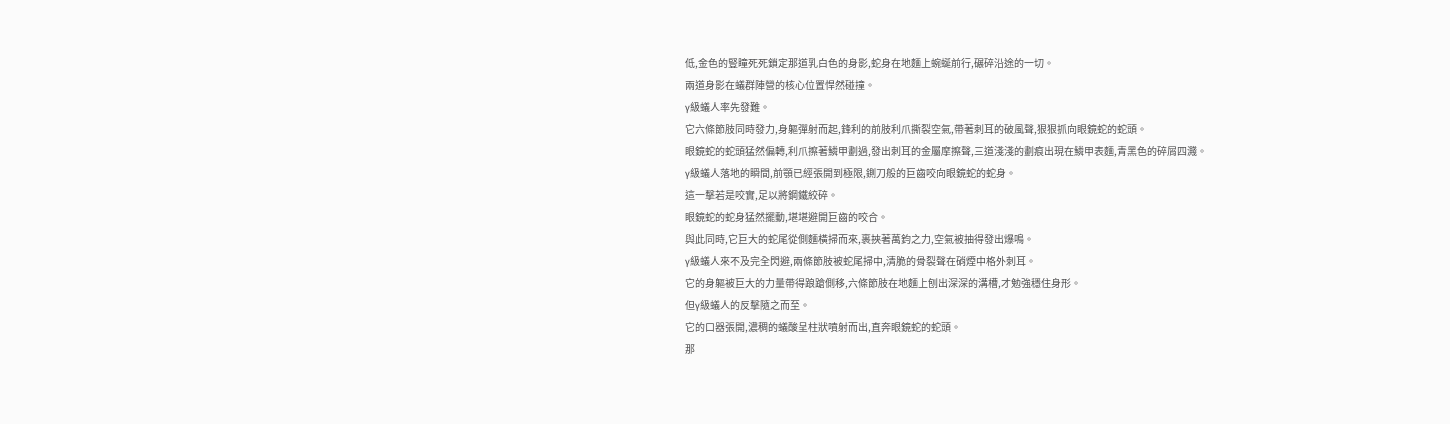低,金色的豎瞳死死鎖定那道乳白色的身影,蛇身在地麵上蜿蜒前行,碾碎沿途的一切。
兩道身影在蟻群陣營的核心位置悍然碰撞。
γ級蟻人率先發難。
它六條節肢同時發力,身軀彈射而起,鋒利的前肢利爪撕裂空氣,帶著刺耳的破風聲,狠狠抓向眼鏡蛇的蛇頭。
眼鏡蛇的蛇頭猛然偏轉,利爪擦著鱗甲劃過,發出刺耳的金屬摩擦聲,三道淺淺的劃痕出現在鱗甲表麵,青黑色的碎屑四濺。
γ級蟻人落地的瞬間,前顎已經張開到極限,鍘刀般的巨齒咬向眼鏡蛇的蛇身。
這一擊若是咬實,足以將鋼鐵絞碎。
眼鏡蛇的蛇身猛然擺動,堪堪避開巨齒的咬合。
與此同時,它巨大的蛇尾從側麵橫掃而來,裹挾著萬鈞之力,空氣被抽得發出爆鳴。
γ級蟻人來不及完全閃避,兩條節肢被蛇尾掃中,清脆的骨裂聲在硝煙中格外刺耳。
它的身軀被巨大的力量帶得踉蹌側移,六條節肢在地麵上刨出深深的溝槽,才勉強穩住身形。
但γ級蟻人的反擊隨之而至。
它的口器張開,濃稠的蟻酸呈柱狀噴射而出,直奔眼鏡蛇的蛇頭。
那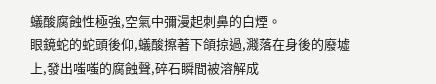蟻酸腐蝕性極強,空氣中彌漫起刺鼻的白煙。
眼鏡蛇的蛇頭後仰,蟻酸擦著下頜掠過,濺落在身後的廢墟上,發出嗤嗤的腐蝕聲,碎石瞬間被溶解成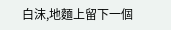白沫,地麵上留下一個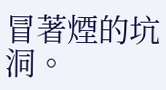冒著煙的坑洞。